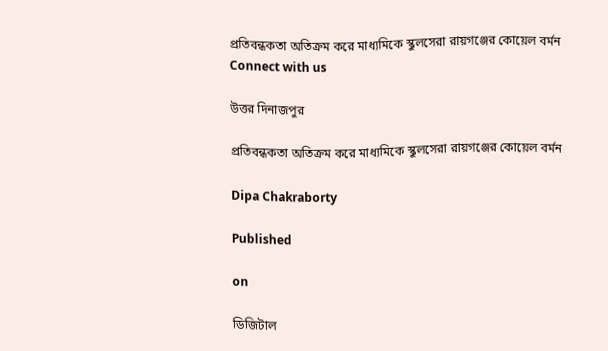প্রতিবন্ধকতা অতিক্রম করে মাধ্যমিকে স্কুলসেরা রায়গঞ্জের কোয়েল বর্মন
Connect with us

উত্তর দিনাজপুর

প্রতিবন্ধকতা অতিক্রম করে মাধ্যমিকে স্কুলসেরা রায়গঞ্জের কোয়েল বর্মন

Dipa Chakraborty

Published

on

ডিজিটাল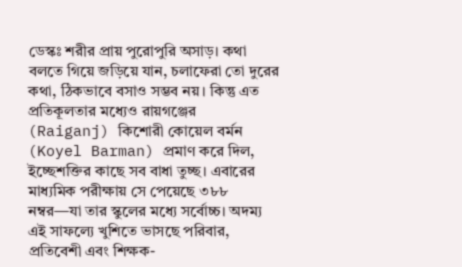ডেস্কঃ শরীর প্রায় পুরোপুরি অসাড়। কথা বলতে গিয়ে জড়িয়ে যান, চলাফেরা তো দুরের কথা, ঠিকভাবে বসাও সম্ভব নয়। কিন্তু এত প্রতিকূলতার মধ্যেও রায়গঞ্জের (Raiganj) কিশোরী কোয়েল বর্মন (Koyel Barman) প্রমাণ করে দিল, ইচ্ছেশক্তির কাছে সব বাধা তুচ্ছ। এবারের মাধ্যমিক পরীক্ষায় সে পেয়েছে ৩৮৮ নম্বর—যা তার স্কুলের মধ্যে সর্বোচ্চ। অদম্য এই সাফল্যে খুশিতে ভাসছে পরিবার, প্রতিবেশী এবং শিক্ষক-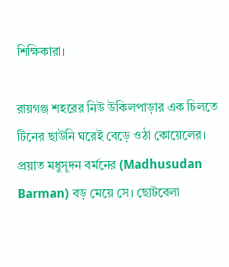শিক্ষিকারা।

রায়গঞ্জ শহরের নিউ উকিলপাড়ার এক চিলতে টিনের ছাউনি ঘরেই বেড়ে ওঠা কোয়েলের। প্রয়াত মধুসূদন বর্মনের (Madhusudan Barman) বড় মেয়ে সে। ছোটবেলা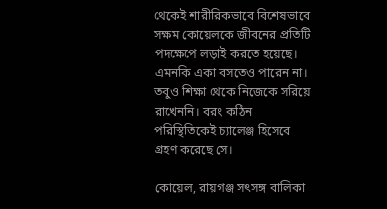থেকেই শারীরিকভাবে বিশেষভাবে সক্ষম কোয়েলকে জীবনের প্রতিটি পদক্ষেপে লড়াই করতে হয়েছে। এমনকি একা বসতেও পারেন না। তবুও শিক্ষা থেকে নিজেকে সরিয়ে রাখেননি। বরং কঠিন পরিস্থিতিকেই চ্যালেঞ্জ হিসেবে গ্রহণ করেছে সে।

কোয়েল, রায়গঞ্জ সৎসঙ্গ বালিকা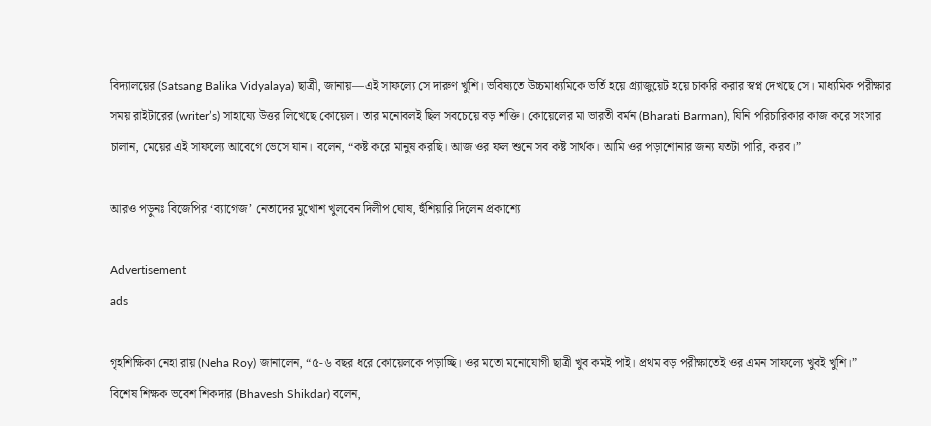বিদ্যালয়ের (Satsang Balika Vidyalaya) ছাত্রী, জানায়—এই সাফল্যে সে দারুণ খুশি। ভবিষ্যতে উচ্চমাধ্যমিকে ভর্তি হয়ে গ্র্যাজুয়েট হয়ে চাকরি করার স্বপ্ন দেখছে সে। মাধ্যমিক পরীক্ষার সময় রাইটারের (writer’s) সাহায্যে উত্তর লিখেছে কোয়েল। তার মনোবলই ছিল সবচেয়ে বড় শক্তি। কোয়েলের মা ভারতী বর্মন (Bharati Barman), যিনি পরিচারিকার কাজ করে সংসার চালান, মেয়ের এই সাফল্যে আবেগে ভেসে যান। বলেন, “কষ্ট করে মানুষ করছি। আজ ওর ফল শুনে সব কষ্ট সার্থক। আমি ওর পড়াশোনার জন্য যতটা পারি, করব।”

আরও পড়ুনঃ বিজেপির ‘ব্যাগেজ’ নেতাদের মুখোশ খুলবেন দিলীপ ঘোষ, হুঁশিয়ারি দিলেন প্রকাশ্যে

Advertisement
ads

গৃহশিক্ষিকা নেহা রায় (Neha Roy) জানালেন, “৫-৬ বছর ধরে কোয়েলকে পড়াচ্ছি। ওর মতো মনোযোগী ছাত্রী খুব কমই পাই। প্রথম বড় পরীক্ষাতেই ওর এমন সাফল্যে খুবই খুশি।”
বিশেষ শিক্ষক ভবেশ শিকদার (Bhavesh Shikdar) বলেন,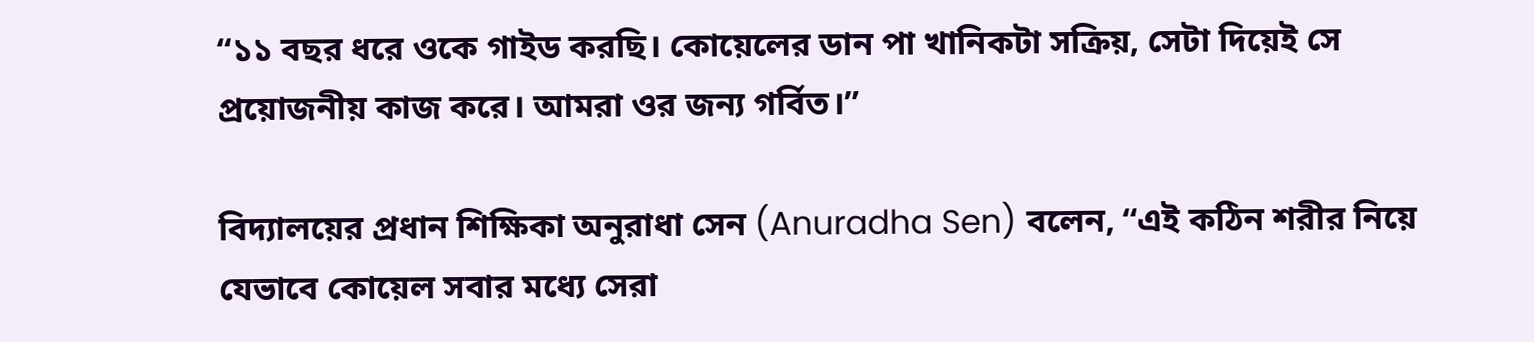“১১ বছর ধরে ওকে গাইড করছি। কোয়েলের ডান পা খানিকটা সক্রিয়, সেটা দিয়েই সে প্রয়োজনীয় কাজ করে। আমরা ওর জন্য গর্বিত।”

বিদ্যালয়ের প্রধান শিক্ষিকা অনুরাধা সেন (Anuradha Sen) বলেন, “এই কঠিন শরীর নিয়ে যেভাবে কোয়েল সবার মধ্যে সেরা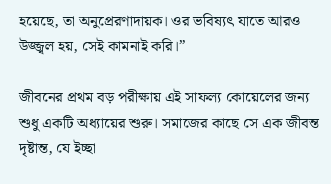হয়েছে, তা অনুপ্রেরণাদায়ক। ওর ভবিষ্যৎ যাতে আরও উজ্জ্বল হয়, সেই কামনাই করি।”

জীবনের প্রথম বড় পরীক্ষায় এই সাফল্য কোয়েলের জন্য শুধু একটি অধ্যায়ের শুরু। সমাজের কাছে সে এক জীবন্ত দৃষ্টান্ত, যে ইচ্ছা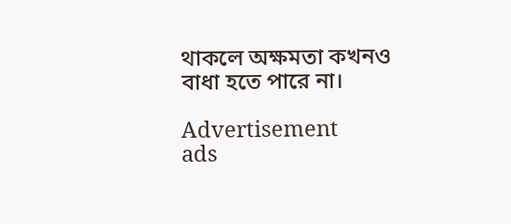থাকলে অক্ষমতা কখনও বাধা হতে পারে না।

Advertisement
ads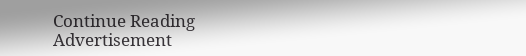Continue Reading
Advertisement